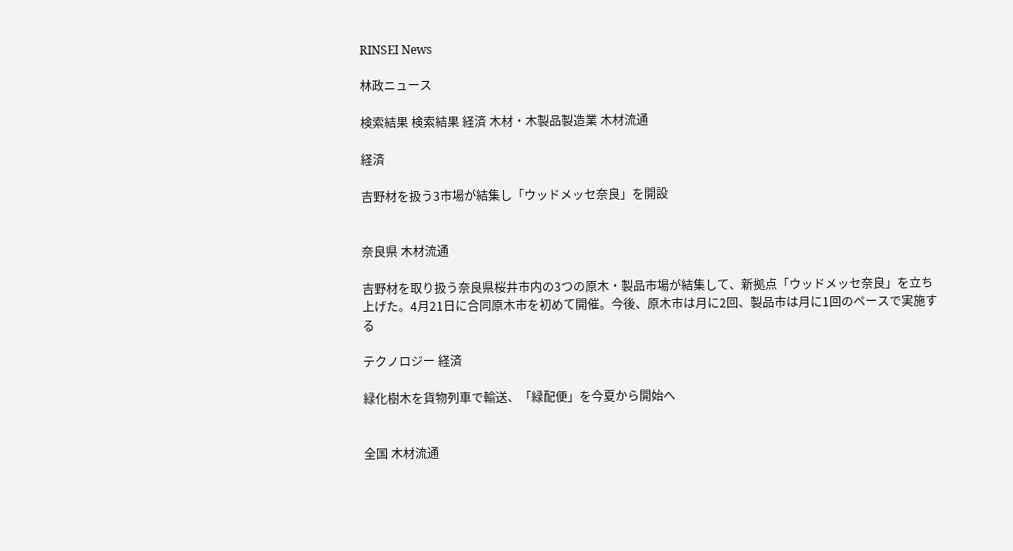RINSEI News

林政ニュース

検索結果 検索結果 経済 木材・木製品製造業 木材流通

経済

吉野材を扱う3市場が結集し「ウッドメッセ奈良」を開設


奈良県 木材流通

吉野材を取り扱う奈良県桜井市内の3つの原木・製品市場が結集して、新拠点「ウッドメッセ奈良」を立ち上げた。4月21日に合同原木市を初めて開催。今後、原木市は月に2回、製品市は月に1回のペースで実施する

テクノロジー 経済

緑化樹木を貨物列車で輸送、「緑配便」を今夏から開始へ


全国 木材流通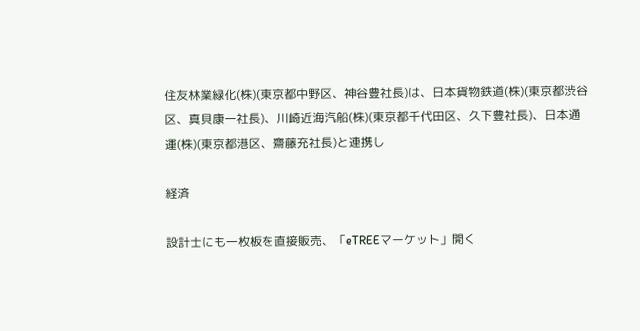住友林業緑化(株)(東京都中野区、神谷豊社長)は、日本貨物鉄道(株)(東京都渋谷区、真貝康一社長)、川崎近海汽船(株)(東京都千代田区、久下豊社長)、日本通運(株)(東京都港区、齋藤充社長)と連携し

経済

設計士にも一枚板を直接販売、「eTREEマーケット」開く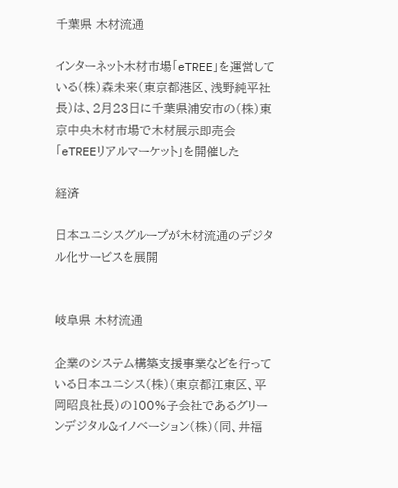千葉県 木材流通

インターネット木材市場「eTREE」を運営している(株)森未来(東京都港区、浅野純平社長)は、2月23日に千葉県浦安市の(株)東京中央木材市場で木材展示即売会「eTREEリアルマーケット」を開催した

経済

日本ユニシスグループが木材流通のデジタル化サービスを展開


岐阜県 木材流通

企業のシステム構築支援事業などを行っている日本ユニシス(株)(東京都江東区、平岡昭良社長)の100%子会社であるグリーンデジタル&イノベーション(株)(同、井福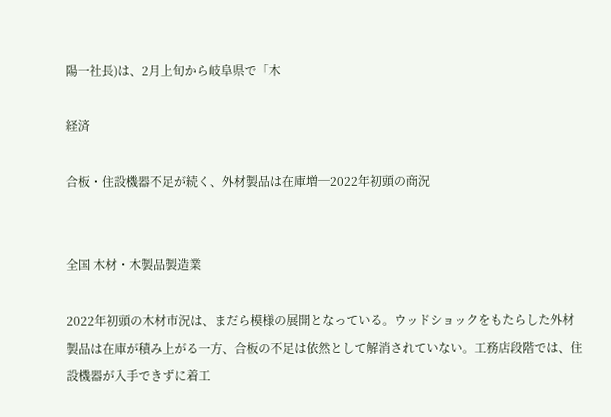陽一社長)は、2月上旬から岐阜県で「木

経済

合板・住設機器不足が続く、外材製品は在庫増─2022年初頭の商況


全国 木材・木製品製造業

2022年初頭の木材市況は、まだら模様の展開となっている。ウッドショックをもたらした外材製品は在庫が積み上がる一方、合板の不足は依然として解消されていない。工務店段階では、住設機器が入手できずに着工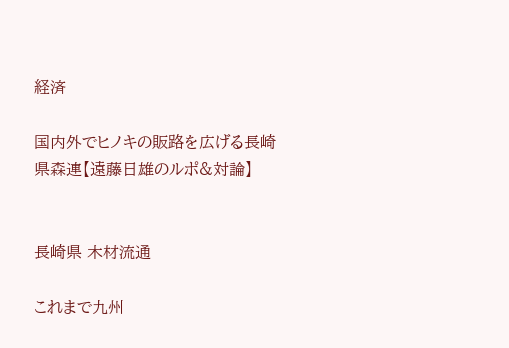経済

国内外でヒノキの販路を広げる長崎県森連【遠藤日雄のルポ&対論】


長崎県 木材流通

これまで九州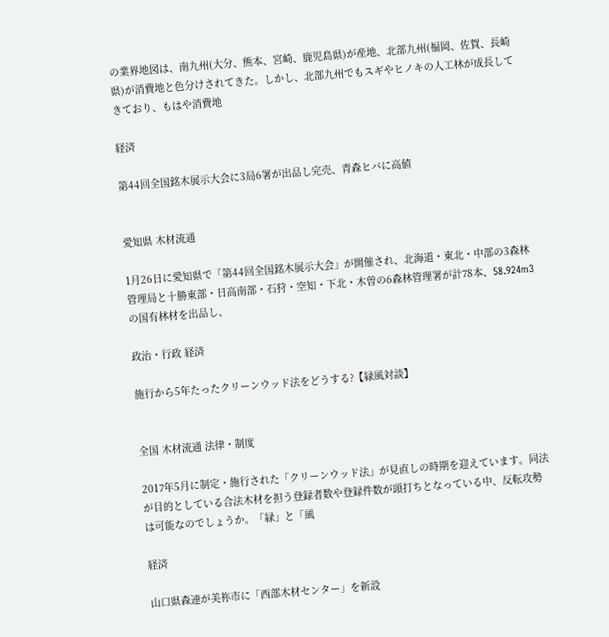の業界地図は、南九州(大分、熊本、宮崎、鹿児島県)が産地、北部九州(福岡、佐賀、長崎県)が消費地と色分けされてきた。しかし、北部九州でもスギやヒノキの人工林が成長してきており、もはや消費地

経済

第44回全国銘木展示大会に3局6署が出品し完売、青森ヒバに高値


愛知県 木材流通

1月26日に愛知県で「第44回全国銘木展示大会」が開催され、北海道・東北・中部の3森林管理局と十勝東部・日高南部・石狩・空知・下北・木曽の6森林管理署が計78本、58.924m3の国有林材を出品し、

政治・行政 経済

施行から5年たったクリーンウッド法をどうする?【緑風対談】


全国 木材流通 法律・制度

2017年5月に制定・施行された「クリーンウッド法」が見直しの時期を迎えています。同法が目的としている合法木材を担う登録者数や登録件数が頭打ちとなっている中、反転攻勢は可能なのでしょうか。「緑」と「風

経済

山口県森連が美祢市に「西部木材センター」を新設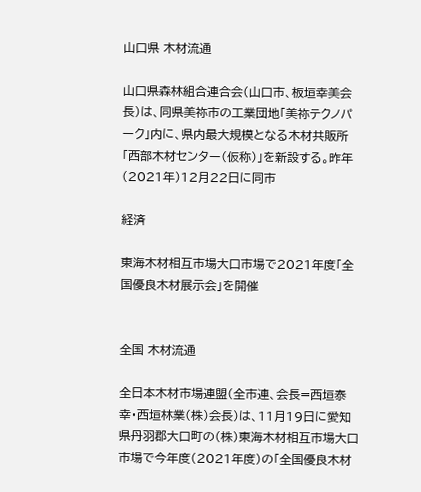山口県 木材流通

山口県森林組合連合会(山口市、板垣幸美会長)は、同県美祢市の工業団地「美祢テクノパーク」内に、県内最大規模となる木材共販所「西部木材センター(仮称)」を新設する。昨年(2021年)12月22日に同市

経済

東海木材相互市場大口市場で2021年度「全国優良木材展示会」を開催


全国 木材流通

全日本木材市場連盟(全市連、会長=西垣泰幸・西垣林業(株)会長)は、11月19日に愛知県丹羽郡大口町の(株)東海木材相互市場大口市場で今年度(2021年度)の「全国優良木材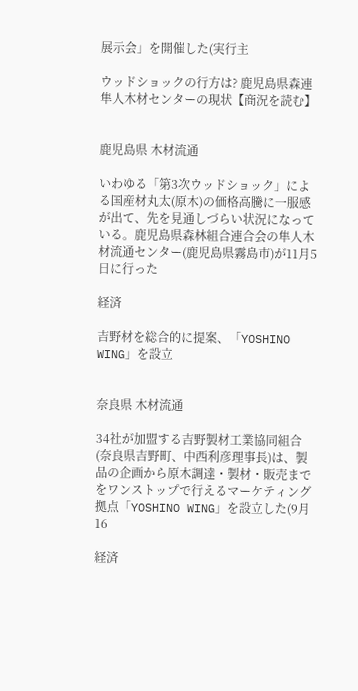展示会」を開催した(実行主

ウッドショックの行方は? 鹿児島県森連隼人木材センターの現状【商況を読む】


鹿児島県 木材流通

いわゆる「第3次ウッドショック」による国産材丸太(原木)の価格高騰に一服感が出て、先を見通しづらい状況になっている。鹿児島県森林組合連合会の隼人木材流通センター(鹿児島県霧島市)が11月5日に行った

経済

吉野材を総合的に提案、「YOSHINO WING」を設立


奈良県 木材流通

34社が加盟する吉野製材工業協同組合(奈良県吉野町、中西利彦理事長)は、製品の企画から原木調達・製材・販売までをワンストップで行えるマーケティング拠点「YOSHINO WING」を設立した(9月16

経済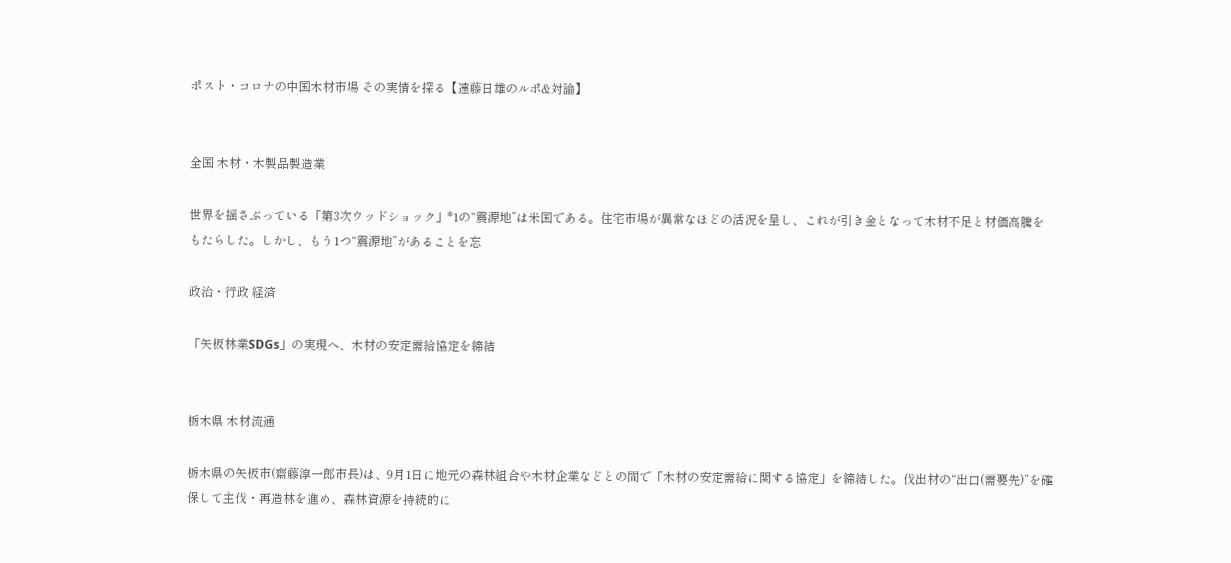ポスト・コロナの中国木材市場 その実情を探る【遠藤日雄のルポ&対論】


全国 木材・木製品製造業

世界を揺さぶっている「第3次ウッドショック」*1の“震源地”は米国である。住宅市場が異常なほどの活況を呈し、これが引き金となって木材不足と材価高騰をもたらした。しかし、もう1つ“震源地”があることを忘

政治・行政 経済

「矢板林業SDGs」の実現へ、木材の安定需給協定を締結


栃木県 木材流通

栃木県の矢板市(齋藤淳一郎市長)は、9月1日に地元の森林組合や木材企業などとの間で「木材の安定需給に関する協定」を締結した。伐出材の“出口(需要先)”を確保して主伐・再造林を進め、森林資源を持続的に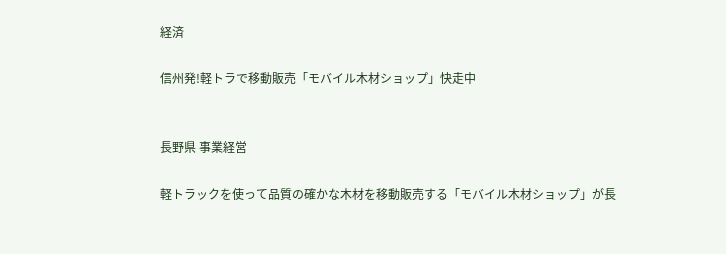経済

信州発!軽トラで移動販売「モバイル木材ショップ」快走中


長野県 事業経営

軽トラックを使って品質の確かな木材を移動販売する「モバイル木材ショップ」が長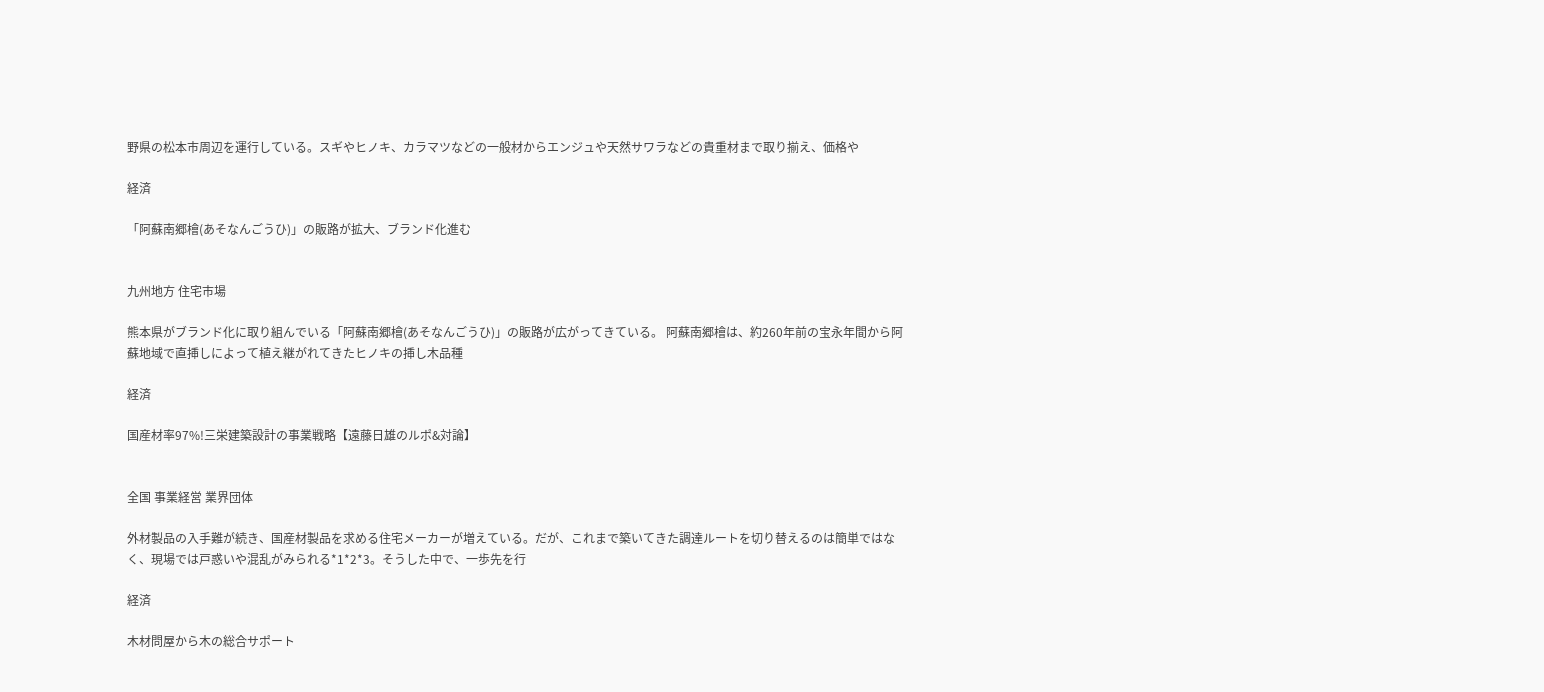野県の松本市周辺を運行している。スギやヒノキ、カラマツなどの一般材からエンジュや天然サワラなどの貴重材まで取り揃え、価格や

経済

「阿蘇南郷檜(あそなんごうひ)」の販路が拡大、ブランド化進む


九州地方 住宅市場

熊本県がブランド化に取り組んでいる「阿蘇南郷檜(あそなんごうひ)」の販路が広がってきている。 阿蘇南郷檜は、約260年前の宝永年間から阿蘇地域で直挿しによって植え継がれてきたヒノキの挿し木品種

経済

国産材率97%!三栄建築設計の事業戦略【遠藤日雄のルポ&対論】


全国 事業経営 業界団体

外材製品の入手難が続き、国産材製品を求める住宅メーカーが増えている。だが、これまで築いてきた調達ルートを切り替えるのは簡単ではなく、現場では戸惑いや混乱がみられる*1*2*3。そうした中で、一歩先を行

経済

木材問屋から木の総合サポート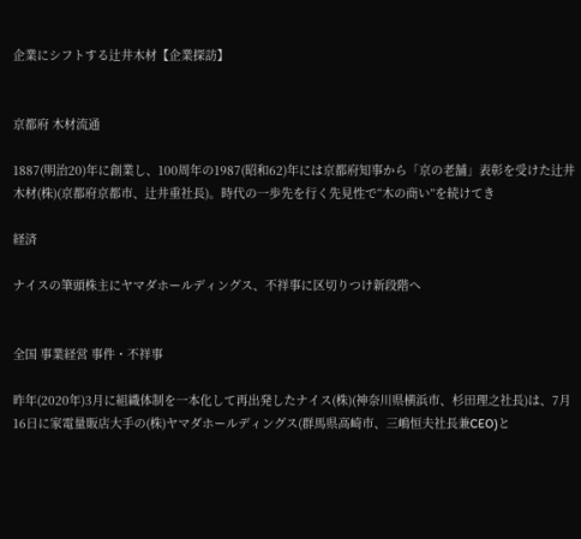企業にシフトする辻井木材【企業探訪】


京都府 木材流通

1887(明治20)年に創業し、100周年の1987(昭和62)年には京都府知事から「京の老舗」表彰を受けた辻井木材(株)(京都府京都市、辻井重社長)。時代の一歩先を行く先見性で“木の商い”を続けてき

経済

ナイスの筆頭株主にヤマダホールディングス、不祥事に区切りつけ新段階へ


全国 事業経営 事件・不祥事

昨年(2020年)3月に組織体制を一本化して再出発したナイス(株)(神奈川県横浜市、杉田理之社長)は、7月16日に家電量販店大手の(株)ヤマダホールディングス(群馬県高崎市、三嶋恒夫社長兼CEO)と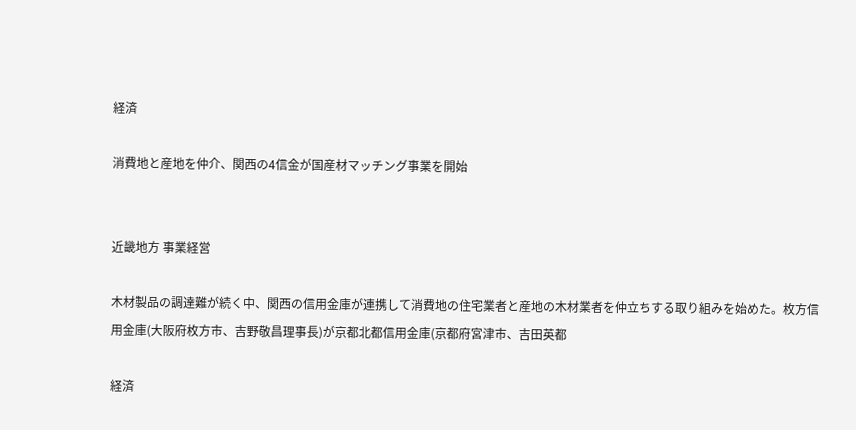経済

消費地と産地を仲介、関西の4信金が国産材マッチング事業を開始


近畿地方 事業経営

木材製品の調達難が続く中、関西の信用金庫が連携して消費地の住宅業者と産地の木材業者を仲立ちする取り組みを始めた。枚方信用金庫(大阪府枚方市、吉野敬昌理事長)が京都北都信用金庫(京都府宮津市、吉田英都

経済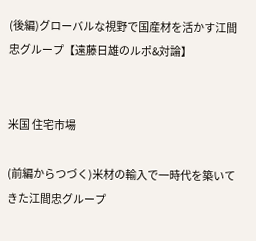(後編)グローバルな視野で国産材を活かす江間忠グループ【遠藤日雄のルポ&対論】


米国 住宅市場

(前編からつづく)米材の輸入で一時代を築いてきた江間忠グループ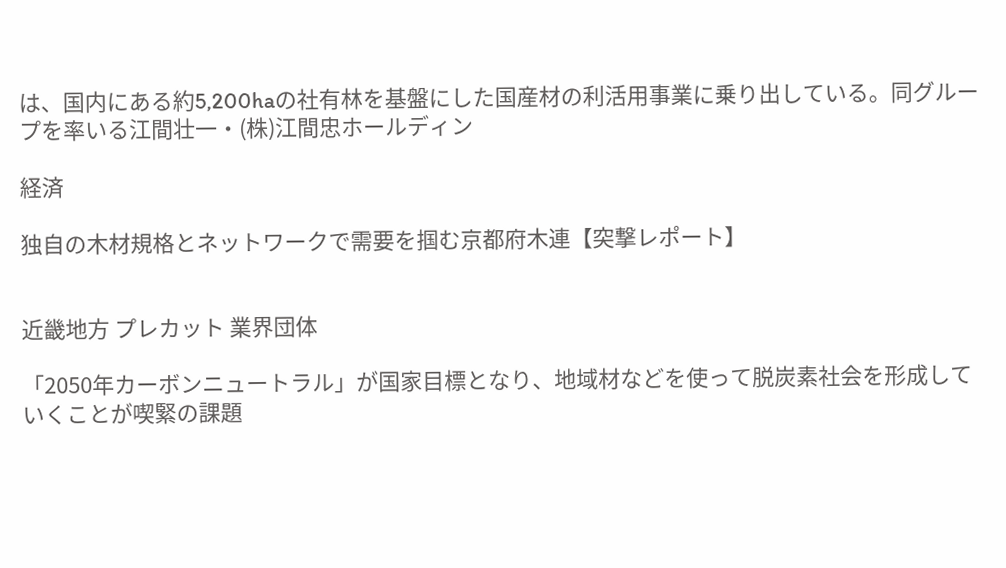は、国内にある約5,200haの社有林を基盤にした国産材の利活用事業に乗り出している。同グループを率いる江間壮一・(株)江間忠ホールディン

経済

独自の木材規格とネットワークで需要を掴む京都府木連【突撃レポート】


近畿地方 プレカット 業界団体

「2050年カーボンニュートラル」が国家目標となり、地域材などを使って脱炭素社会を形成していくことが喫緊の課題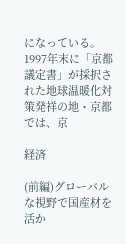になっている。1997年末に「京都議定書」が採択された地球温暖化対策発祥の地・京都では、京

経済

(前編)グローバルな視野で国産材を活か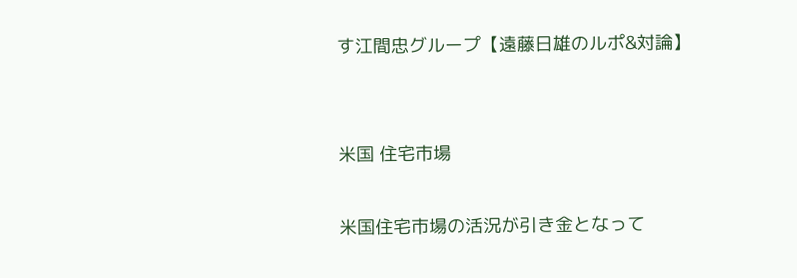す江間忠グループ【遠藤日雄のルポ&対論】


米国 住宅市場

米国住宅市場の活況が引き金となって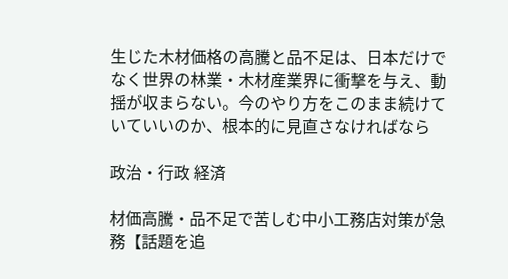生じた木材価格の高騰と品不足は、日本だけでなく世界の林業・木材産業界に衝撃を与え、動揺が収まらない。今のやり方をこのまま続けていていいのか、根本的に見直さなければなら

政治・行政 経済

材価高騰・品不足で苦しむ中小工務店対策が急務【話題を追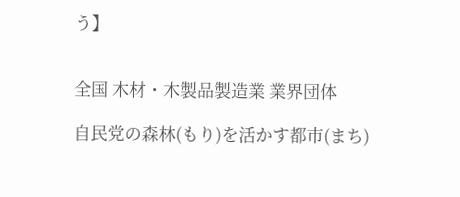う】


全国 木材・木製品製造業 業界団体

自民党の森林(もり)を活かす都市(まち)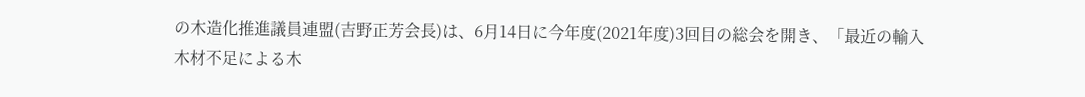の木造化推進議員連盟(吉野正芳会長)は、6月14日に今年度(2021年度)3回目の総会を開き、「最近の輸入木材不足による木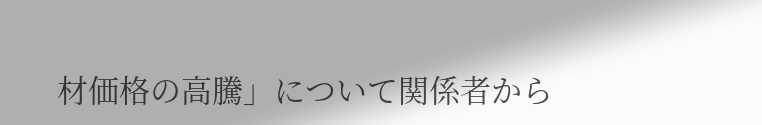材価格の高騰」について関係者から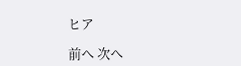ヒア

前へ 次へ